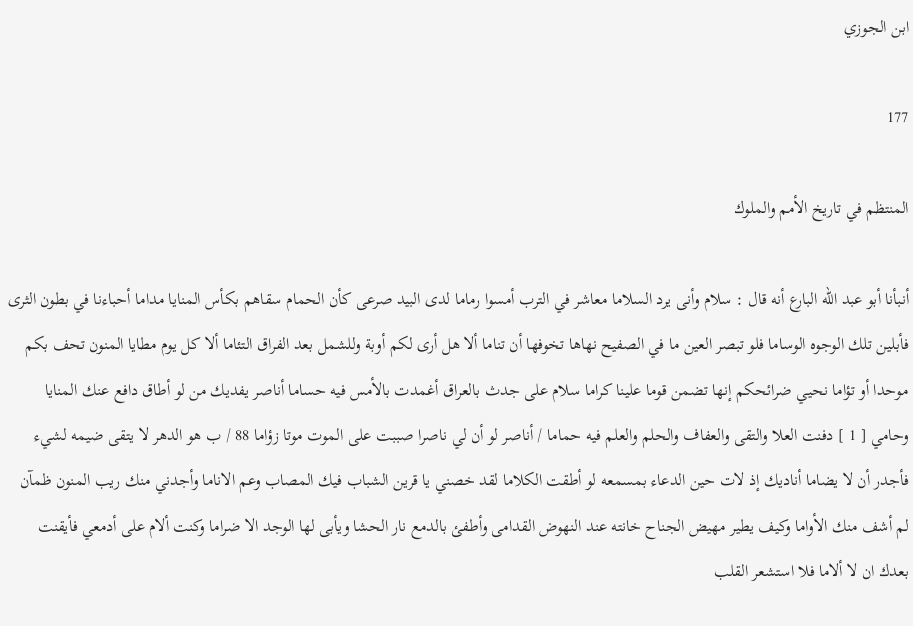ابن الجوزي

177

المنتظم في تاريخ الأمم والملوك

أنبأنا أبو عبد الله البارع أنه قال : سلام وأنى يرد السلاما معاشر في الترب أمسوا رماما لدى البيد صرعى كأن الحمام سقاهم بكأس المنايا مداما أحباءنا في بطون الثرى فأبلين تلك الوجوه الوساما فلو تبصر العين ما في الصفيح نهاها تخوفها أن تناما ألا هل أرى لكم أوبة وللشمل بعد الفراق التئاما ألا كل يوم مطايا المنون تحف بكم موحدا أو تؤاما نحيي ضرائحكم إنها تضمن قوما علينا كراما سلام على جدث بالعراق أغمدت بالأمس فيه حساما أناصر يفديك من لو أطاق دافع عنك المنايا وحامي [ 1 ] دفنت العلا والتقى والعفاف والحلم والعلم فيه حماما / أناصر لو أن لي ناصرا صببت على الموت موتا زؤاما 88 / ب هو الدهر لا يتقى ضيمه لشيء فأجدر أن لا يضاما أناديك إذ لات حين الدعاء بمسمعه لو أطقت الكلاما لقد خصني يا قرين الشباب فيك المصاب وعم الاناما وأجدني منك ريب المنون ظمآن لم أشف منك الأواما وكيف يطير مهيض الجناح خانته عند النهوض القدامى وأطفئ بالدمع نار الحشا ويأبى لها الوجد الا ضراما وكنت ألام على أدمعي فأيقنت بعدك ان لا ألاما فلا استشعر القلب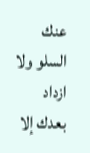عنك السلو ولا ازداد بعدك إلا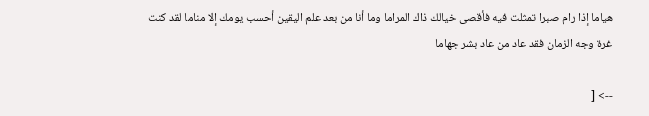هياما إذا رام صبرا تمثلت فيه فأقصى خيالك ذاك المراما وما أنا من بعد علم اليقين أحسب يومك إلا مناما لقد كنت غرة وجه الزمان فقد عاد من عاد بشر جهاما

--> [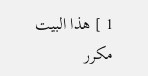1 ] هذا البيت مكرر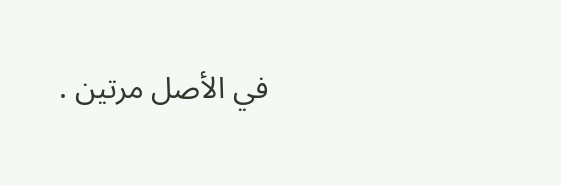في الأصل مرتين .